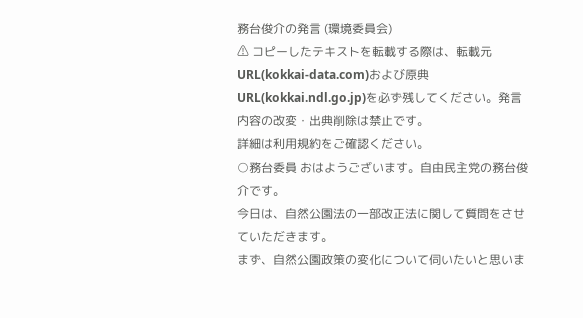務台俊介の発言 (環境委員会)
⚠ コピーしたテキストを転載する際は、転載元URL(kokkai-data.com)および原典URL(kokkai.ndl.go.jp)を必ず残してください。発言内容の改変・出典削除は禁止です。
詳細は利用規約をご確認ください。
○務台委員 おはようございます。自由民主党の務台俊介です。
今日は、自然公園法の一部改正法に関して質問をさせていただきます。
まず、自然公園政策の変化について伺いたいと思いま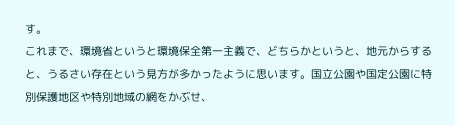す。
これまで、環境省というと環境保全第一主義で、どちらかというと、地元からすると、うるさい存在という見方が多かったように思います。国立公園や国定公園に特別保護地区や特別地域の網をかぶせ、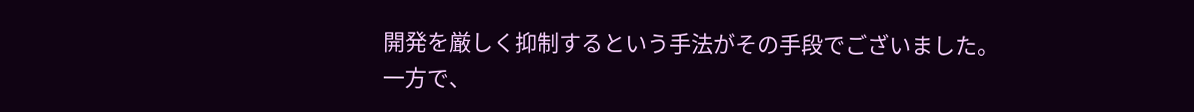開発を厳しく抑制するという手法がその手段でございました。
一方で、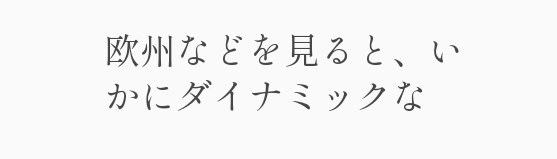欧州などを見ると、いかにダイナミックな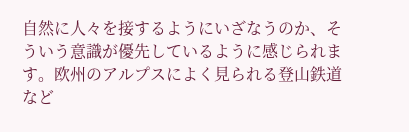自然に人々を接するようにいざなうのか、そういう意識が優先しているように感じられます。欧州のアルプスによく見られる登山鉄道など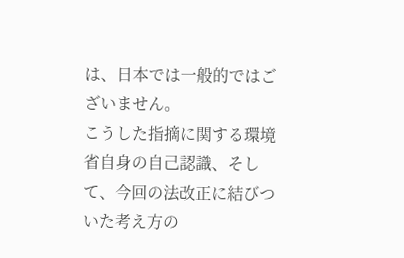は、日本では一般的ではございません。
こうした指摘に関する環境省自身の自己認識、そして、今回の法改正に結びついた考え方の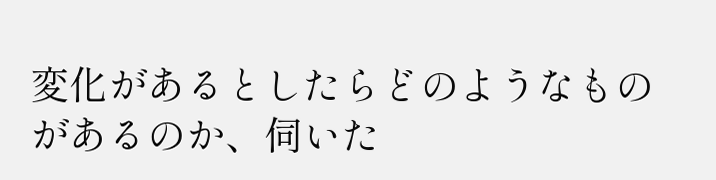変化があるとしたらどのようなものがあるのか、伺いた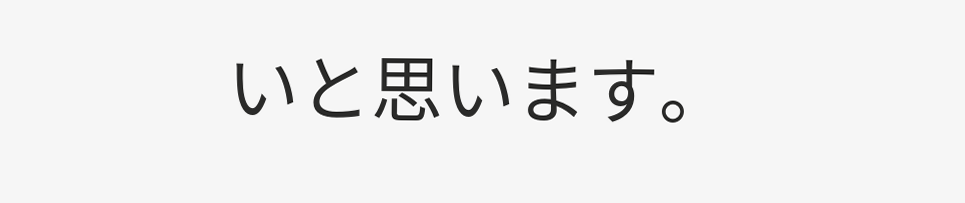いと思います。